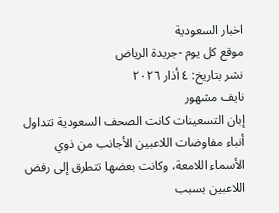اخبار السعودية
موقع كل يوم -جريدة الرياض
نشر بتاريخ: ٤ أذار ٢٠٢٦
نايف مشهور
إبان التسعينات كانت الصحف السعودية تتداول أنباء مفاوضات اللاعبين الأجانب من ذوي الأسماء اللامعة، وكانت بعضها تتطرق إلى رفض اللاعبين بسبب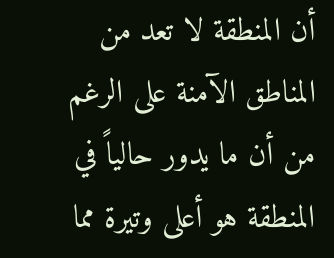أن المنطقة لا تعد من المناطق الآمنة على الرغم من أن ما يدور حالياً في المنطقة هو أعلى وتيرة مما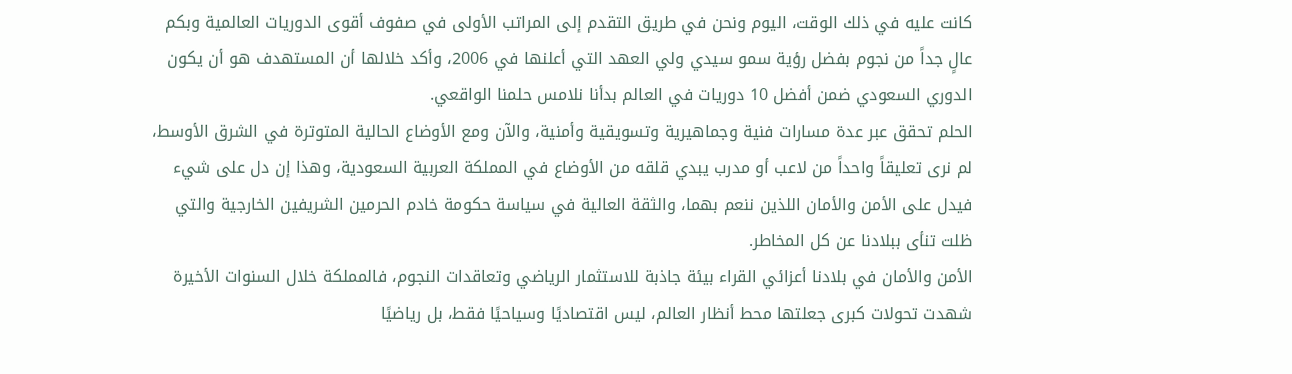كانت عليه في ذلك الوقت، اليوم ونحن في طريق التقدم إلى المراتب الأولى في صفوف أقوى الدوريات العالمية وبكم عالٍ جداً من نجوم بفضل رؤية سمو سيدي ولي العهد التي أعلنها في 2006، وأكد خلالها أن المستهدف هو أن يكون الدوري السعودي ضمن أفضل 10 دوريات في العالم بدأنا نلامس حلمنا الواقعي.
الحلم تحقق عبر عدة مسارات فنية وجماهيرية وتسويقية وأمنية، والآن ومع الأوضاع الحالية المتوترة في الشرق الأوسط، لم نرى تعليقاً واحداً من لاعب أو مدرب يبدي قلقه من الأوضاع في المملكة العربية السعودية، وهذا إن دل على شيء فيدل على الأمن والأمان اللذين ننعم بهما، والثقة العالية في سياسة حكومة خادم الحرمين الشريفين الخارجية والتي ظلت تنأى ببلادنا عن كل المخاطر.
الأمن والأمان في بلادنا أعزائي القراء بيئة جاذبة للاستثمار الرياضي وتعاقدات النجوم، فالمملكة خلال السنوات الأخيرة شهدت تحولات كبرى جعلتها محط أنظار العالم، ليس اقتصاديًا وسياحيًا فقط، بل رياضيًا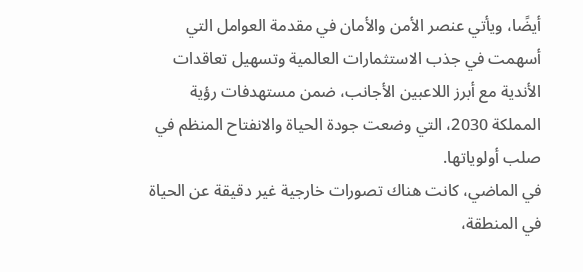أيضًا، ويأتي عنصر الأمن والأمان في مقدمة العوامل التي أسهمت في جذب الاستثمارات العالمية وتسهيل تعاقدات الأندية مع أبرز اللاعبين الأجانب، ضمن مستهدفات رؤية المملكة 2030، التي وضعت جودة الحياة والانفتاح المنظم في صلب أولوياتها.
في الماضي، كانت هناك تصورات خارجية غير دقيقة عن الحياة في المنطقة،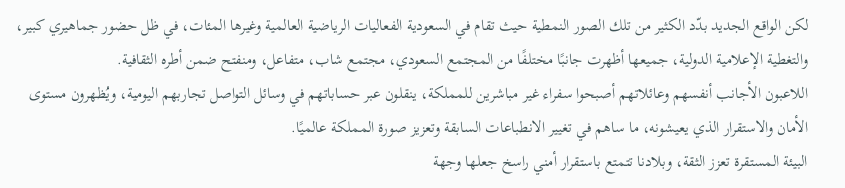لكن الواقع الجديد بدّد الكثير من تلك الصور النمطية حيث تقام في السعودية الفعاليات الرياضية العالمية وغيرها المئات، في ظل حضور جماهيري كبير، والتغطية الإعلامية الدولية، جميعها أظهرت جانبًا مختلفًا من المجتمع السعودي، مجتمع شاب، متفاعل، ومنفتح ضمن أطره الثقافية.
اللاعبون الأجانب أنفسهم وعائلاتهم أصبحوا سفراء غير مباشرين للمملكة، ينقلون عبر حساباتهم في وسائل التواصل تجاربهم اليومية، ويُظهرون مستوى الأمان والاستقرار الذي يعيشونه، ما ساهم في تغيير الانطباعات السابقة وتعزيز صورة المملكة عالميًا.
البيئة المستقرة تعزز الثقة، وبلادنا تتمتع باستقرار أمني راسخ جعلها وجهة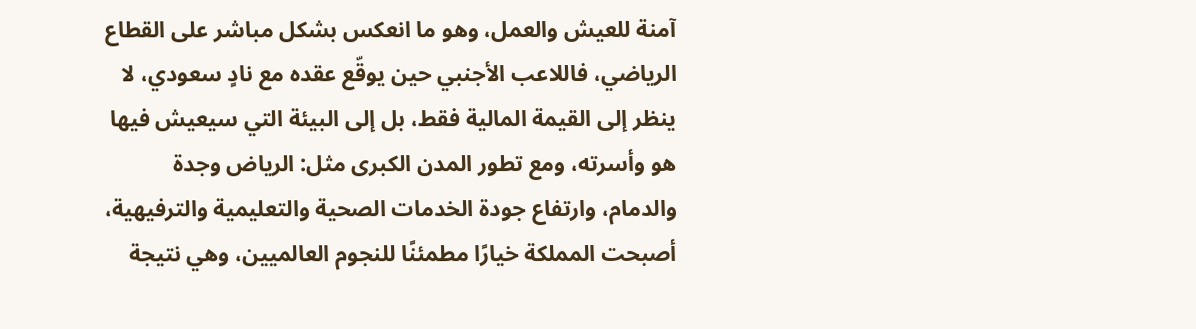آمنة للعيش والعمل، وهو ما انعكس بشكل مباشر على القطاع الرياضي، فاللاعب الأجنبي حين يوقّع عقده مع نادٍ سعودي، لا ينظر إلى القيمة المالية فقط، بل إلى البيئة التي سيعيش فيها هو وأسرته، ومع تطور المدن الكبرى مثل: الرياض وجدة والدمام، وارتفاع جودة الخدمات الصحية والتعليمية والترفيهية، أصبحت المملكة خيارًا مطمئنًا للنجوم العالميين، وهي نتيجة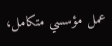عمل مؤسسي متكامل،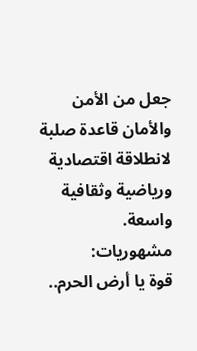جعل من الأمن والأمان قاعدة صلبة لانطلاقة اقتصادية ورياضية وثقافية واسعة.
مشهوريات:
قوة يا أرض الحرم..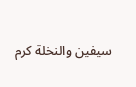سيفين والنخلة كرم